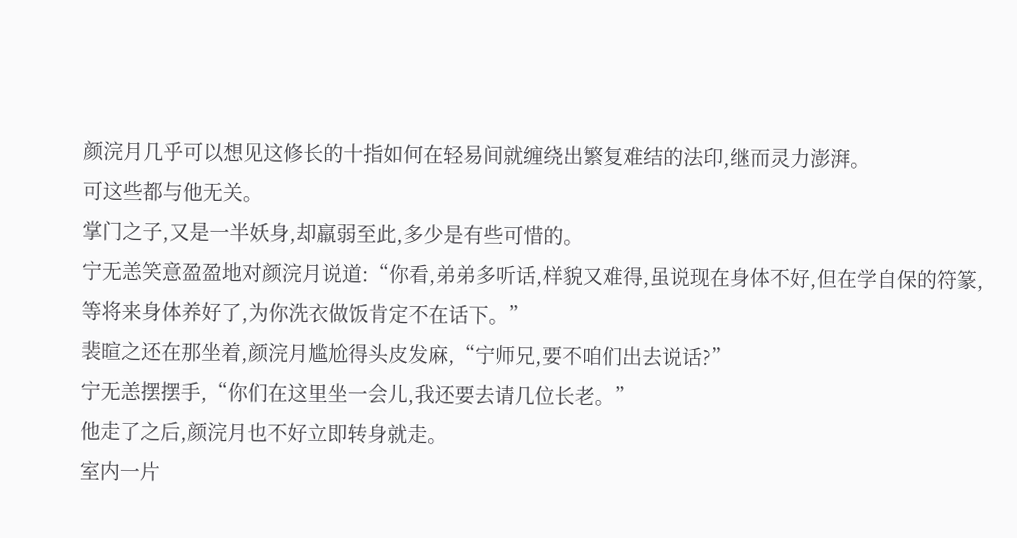颜浣月几乎可以想见这修长的十指如何在轻易间就缠绕出繁复难结的法印,继而灵力澎湃。
可这些都与他无关。
掌门之子,又是一半妖身,却羸弱至此,多少是有些可惜的。
宁无恙笑意盈盈地对颜浣月说道:“你看,弟弟多听话,样貌又难得,虽说现在身体不好,但在学自保的符篆,等将来身体养好了,为你洗衣做饭肯定不在话下。”
裴暄之还在那坐着,颜浣月尴尬得头皮发麻,“宁师兄,要不咱们出去说话?”
宁无恙摆摆手,“你们在这里坐一会儿,我还要去请几位长老。”
他走了之后,颜浣月也不好立即转身就走。
室内一片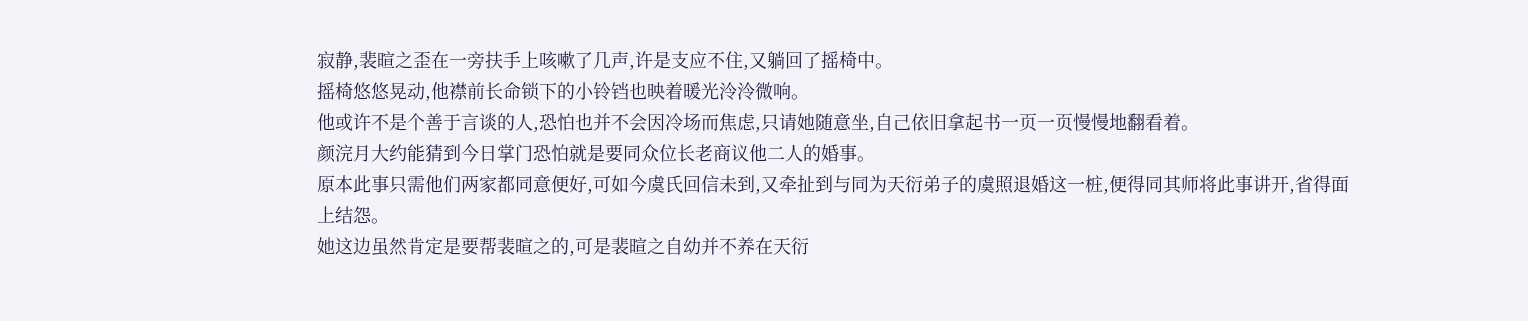寂静,裴暄之歪在一旁扶手上咳嗽了几声,许是支应不住,又躺回了摇椅中。
摇椅悠悠晃动,他襟前长命锁下的小铃铛也映着暖光泠泠微响。
他或许不是个善于言谈的人,恐怕也并不会因冷场而焦虑,只请她随意坐,自己依旧拿起书一页一页慢慢地翻看着。
颜浣月大约能猜到今日掌门恐怕就是要同众位长老商议他二人的婚事。
原本此事只需他们两家都同意便好,可如今虞氏回信未到,又牵扯到与同为天衍弟子的虞照退婚这一桩,便得同其师将此事讲开,省得面上结怨。
她这边虽然肯定是要帮裴暄之的,可是裴暄之自幼并不养在天衍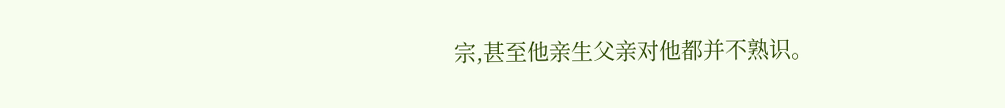宗,甚至他亲生父亲对他都并不熟识。